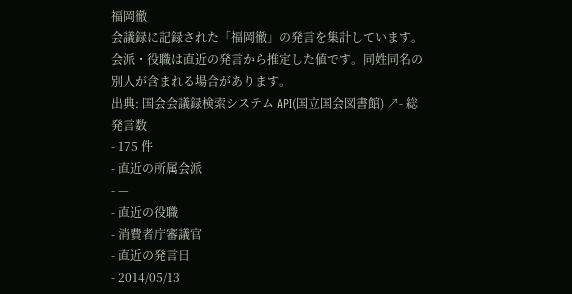福岡徹
会議録に記録された「福岡徹」の発言を集計しています。会派・役職は直近の発言から推定した値です。同姓同名の別人が含まれる場合があります。
出典: 国会会議録検索システム API(国立国会図書館) ↗- 総発言数
- 175 件
- 直近の所属会派
- —
- 直近の役職
- 消費者庁審議官
- 直近の発言日
- 2014/05/13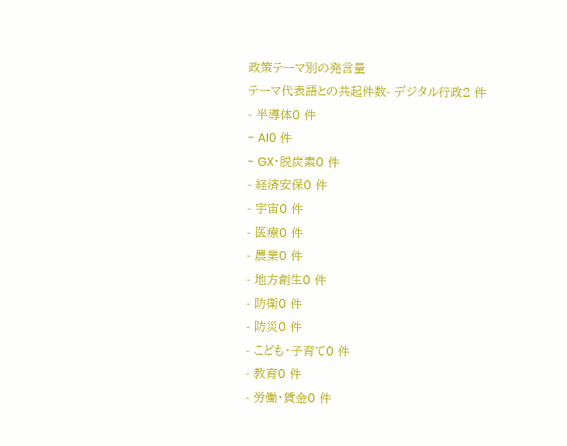政策テーマ別の発言量
テーマ代表語との共起件数- デジタル行政2 件
- 半導体0 件
- AI0 件
- GX・脱炭素0 件
- 経済安保0 件
- 宇宙0 件
- 医療0 件
- 農業0 件
- 地方創生0 件
- 防衛0 件
- 防災0 件
- こども・子育て0 件
- 教育0 件
- 労働・賃金0 件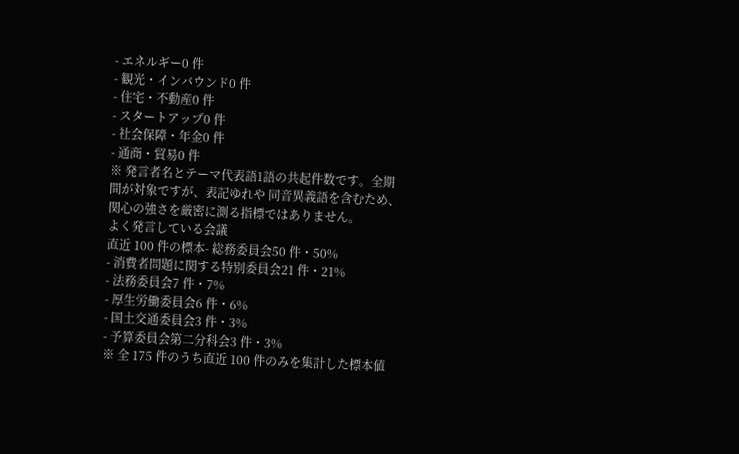- エネルギー0 件
- 観光・インバウンド0 件
- 住宅・不動産0 件
- スタートアップ0 件
- 社会保障・年金0 件
- 通商・貿易0 件
※ 発言者名とテーマ代表語1語の共起件数です。全期間が対象ですが、表記ゆれや 同音異義語を含むため、関心の強さを厳密に測る指標ではありません。
よく発言している会議
直近 100 件の標本- 総務委員会50 件・50%
- 消費者問題に関する特別委員会21 件・21%
- 法務委員会7 件・7%
- 厚生労働委員会6 件・6%
- 国土交通委員会3 件・3%
- 予算委員会第二分科会3 件・3%
※ 全 175 件のうち直近 100 件のみを集計した標本値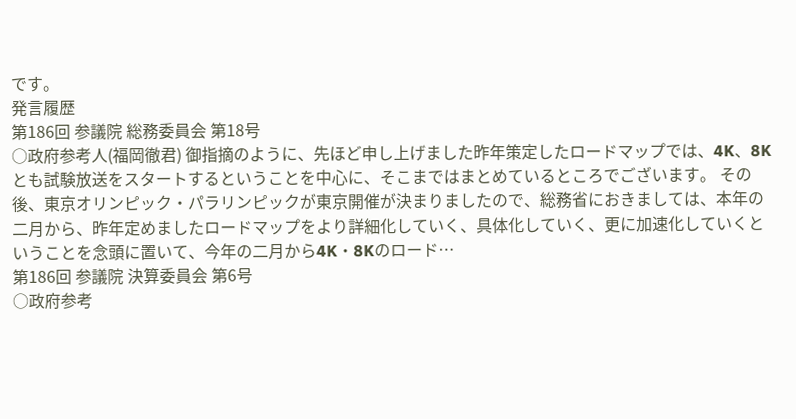です。
発言履歴
第186回 参議院 総務委員会 第18号
○政府参考人(福岡徹君) 御指摘のように、先ほど申し上げました昨年策定したロードマップでは、4K、8Kとも試験放送をスタートするということを中心に、そこまではまとめているところでございます。 その後、東京オリンピック・パラリンピックが東京開催が決まりましたので、総務省におきましては、本年の二月から、昨年定めましたロードマップをより詳細化していく、具体化していく、更に加速化していくということを念頭に置いて、今年の二月から4K・8Kのロード…
第186回 参議院 決算委員会 第6号
○政府参考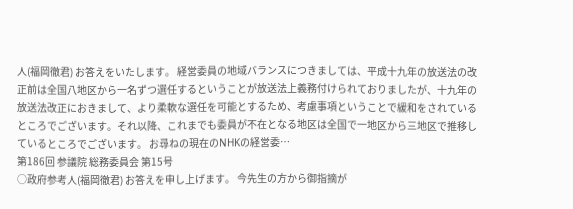人(福岡徹君) お答えをいたします。 経営委員の地域バランスにつきましては、平成十九年の放送法の改正前は全国八地区から一名ずつ選任するということが放送法上義務付けられておりましたが、十九年の放送法改正におきまして、より柔軟な選任を可能とするため、考慮事項ということで緩和をされているところでございます。それ以降、これまでも委員が不在となる地区は全国で一地区から三地区で推移しているところでございます。 お尋ねの現在のNHKの経営委…
第186回 参議院 総務委員会 第15号
○政府参考人(福岡徹君) お答えを申し上げます。 今先生の方から御指摘が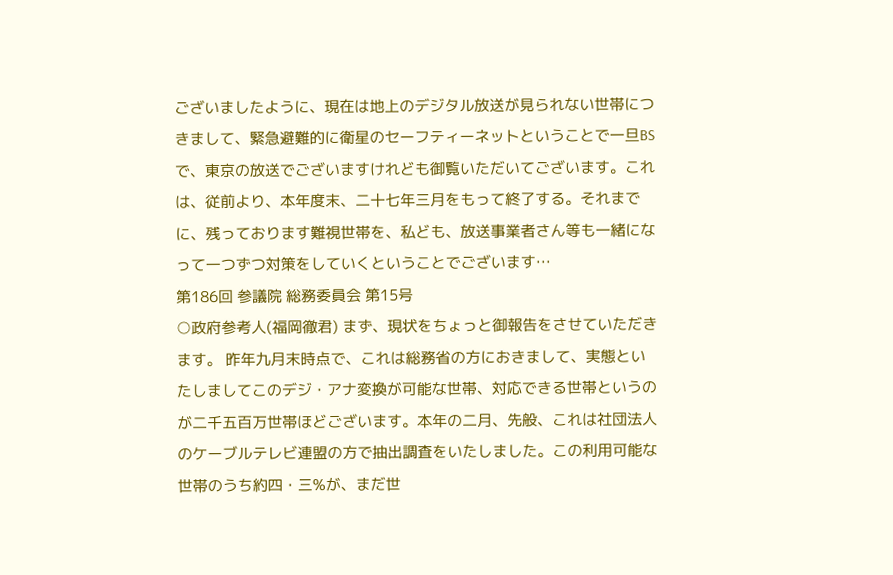ございましたように、現在は地上のデジタル放送が見られない世帯につきまして、緊急避難的に衛星のセーフティーネットということで一旦BSで、東京の放送でございますけれども御覧いただいてございます。これは、従前より、本年度末、二十七年三月をもって終了する。それまでに、残っております難視世帯を、私ども、放送事業者さん等も一緒になって一つずつ対策をしていくということでございます…
第186回 参議院 総務委員会 第15号
○政府参考人(福岡徹君) まず、現状をちょっと御報告をさせていただきます。 昨年九月末時点で、これは総務省の方におきまして、実態といたしましてこのデジ・アナ変換が可能な世帯、対応できる世帯というのが二千五百万世帯ほどございます。本年の二月、先般、これは社団法人のケーブルテレビ連盟の方で抽出調査をいたしました。この利用可能な世帯のうち約四・三%が、まだ世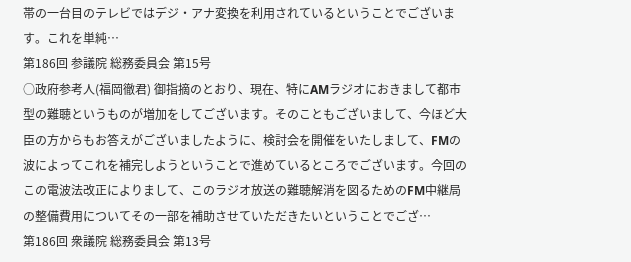帯の一台目のテレビではデジ・アナ変換を利用されているということでございます。これを単純…
第186回 参議院 総務委員会 第15号
○政府参考人(福岡徹君) 御指摘のとおり、現在、特にAMラジオにおきまして都市型の難聴というものが増加をしてございます。そのこともございまして、今ほど大臣の方からもお答えがございましたように、検討会を開催をいたしまして、FMの波によってこれを補完しようということで進めているところでございます。今回のこの電波法改正によりまして、このラジオ放送の難聴解消を図るためのFM中継局の整備費用についてその一部を補助させていただきたいということでござ…
第186回 衆議院 総務委員会 第13号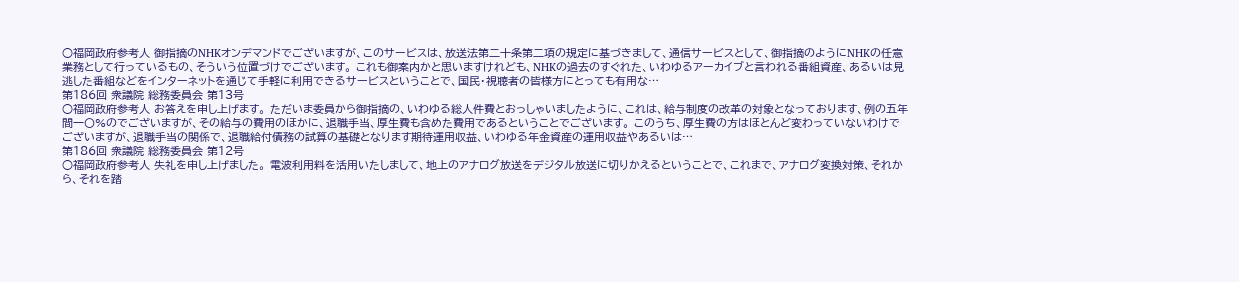○福岡政府参考人 御指摘のNHKオンデマンドでございますが、このサービスは、放送法第二十条第二項の規定に基づきまして、通信サービスとして、御指摘のようにNHKの任意業務として行っているもの、そういう位置づけでございます。 これも御案内かと思いますけれども、NHKの過去のすぐれた、いわゆるアーカイブと言われる番組資産、あるいは見逃した番組などをインターネットを通じて手軽に利用できるサービスということで、国民・視聴者の皆様方にとっても有用な…
第186回 衆議院 総務委員会 第13号
○福岡政府参考人 お答えを申し上げます。 ただいま委員から御指摘の、いわゆる総人件費とおっしゃいましたように、これは、給与制度の改革の対象となっております、例の五年間一〇%のでございますが、その給与の費用のほかに、退職手当、厚生費も含めた費用であるということでございます。 このうち、厚生費の方はほとんど変わっていないわけでございますが、退職手当の関係で、退職給付債務の試算の基礎となります期待運用収益、いわゆる年金資産の運用収益やあるいは…
第186回 衆議院 総務委員会 第12号
○福岡政府参考人 失礼を申し上げました。 電波利用料を活用いたしまして、地上のアナログ放送をデジタル放送に切りかえるということで、これまで、アナログ変換対策、それから、それを踏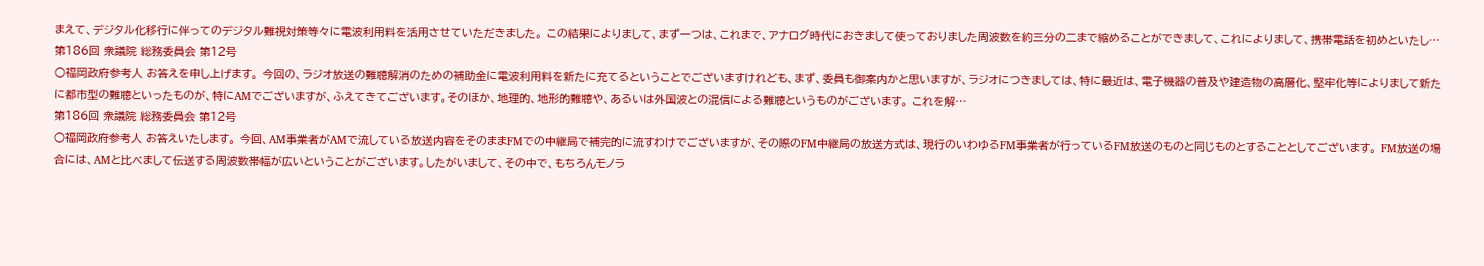まえて、デジタル化移行に伴ってのデジタル難視対策等々に電波利用料を活用させていただきました。 この結果によりまして、まず一つは、これまで、アナログ時代におきまして使っておりました周波数を約三分の二まで縮めることができまして、これによりまして、携帯電話を初めといたし…
第186回 衆議院 総務委員会 第12号
○福岡政府参考人 お答えを申し上げます。 今回の、ラジオ放送の難聴解消のための補助金に電波利用料を新たに充てるということでございますけれども、まず、委員も御案内かと思いますが、ラジオにつきましては、特に最近は、電子機器の普及や建造物の高層化、堅牢化等によりまして新たに都市型の難聴といったものが、特にAMでございますが、ふえてきてございます。そのほか、地理的、地形的難聴や、あるいは外国波との混信による難聴というものがございます。 これを解…
第186回 衆議院 総務委員会 第12号
○福岡政府参考人 お答えいたします。 今回、AM事業者がAMで流している放送内容をそのままFMでの中継局で補完的に流すわけでございますが、その際のFM中継局の放送方式は、現行のいわゆるFM事業者が行っているFM放送のものと同じものとすることとしてございます。 FM放送の場合には、AMと比べまして伝送する周波数帯幅が広いということがございます。したがいまして、その中で、もちろんモノラ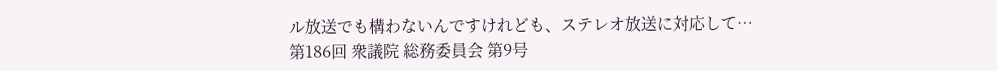ル放送でも構わないんですけれども、ステレオ放送に対応して…
第186回 衆議院 総務委員会 第9号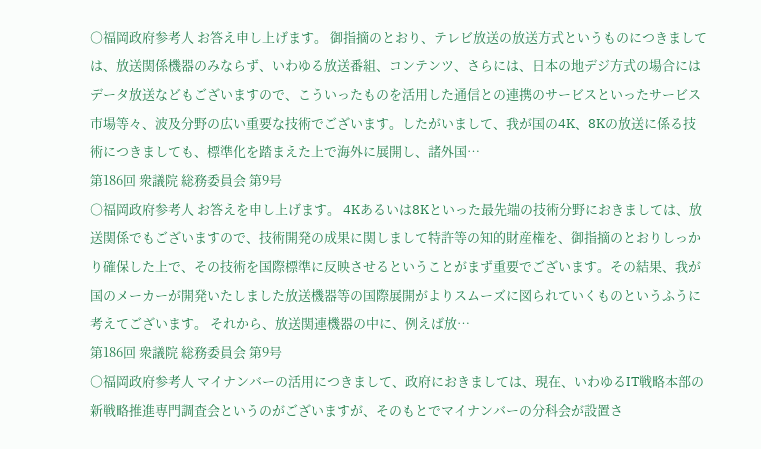○福岡政府参考人 お答え申し上げます。 御指摘のとおり、テレビ放送の放送方式というものにつきましては、放送関係機器のみならず、いわゆる放送番組、コンテンツ、さらには、日本の地デジ方式の場合にはデータ放送などもございますので、こういったものを活用した通信との連携のサービスといったサービス市場等々、波及分野の広い重要な技術でございます。したがいまして、我が国の4K、8Kの放送に係る技術につきましても、標準化を踏まえた上で海外に展開し、諸外国…
第186回 衆議院 総務委員会 第9号
○福岡政府参考人 お答えを申し上げます。 4Kあるいは8Kといった最先端の技術分野におきましては、放送関係でもございますので、技術開発の成果に関しまして特許等の知的財産権を、御指摘のとおりしっかり確保した上で、その技術を国際標準に反映させるということがまず重要でございます。その結果、我が国のメーカーが開発いたしました放送機器等の国際展開がよりスムーズに図られていくものというふうに考えてございます。 それから、放送関連機器の中に、例えば放…
第186回 衆議院 総務委員会 第9号
○福岡政府参考人 マイナンバーの活用につきまして、政府におきましては、現在、いわゆるIT戦略本部の新戦略推進専門調査会というのがございますが、そのもとでマイナンバーの分科会が設置さ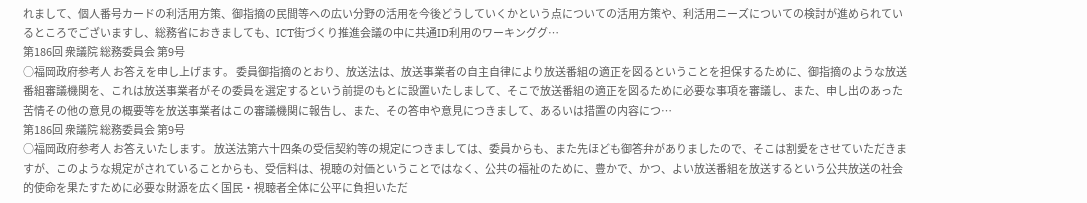れまして、個人番号カードの利活用方策、御指摘の民間等への広い分野の活用を今後どうしていくかという点についての活用方策や、利活用ニーズについての検討が進められているところでございますし、総務省におきましても、ICT街づくり推進会議の中に共通ID利用のワーキンググ…
第186回 衆議院 総務委員会 第9号
○福岡政府参考人 お答えを申し上げます。 委員御指摘のとおり、放送法は、放送事業者の自主自律により放送番組の適正を図るということを担保するために、御指摘のような放送番組審議機関を、これは放送事業者がその委員を選定するという前提のもとに設置いたしまして、そこで放送番組の適正を図るために必要な事項を審議し、また、申し出のあった苦情その他の意見の概要等を放送事業者はこの審議機関に報告し、また、その答申や意見につきまして、あるいは措置の内容につ…
第186回 衆議院 総務委員会 第9号
○福岡政府参考人 お答えいたします。 放送法第六十四条の受信契約等の規定につきましては、委員からも、また先ほども御答弁がありましたので、そこは割愛をさせていただきますが、このような規定がされていることからも、受信料は、視聴の対価ということではなく、公共の福祉のために、豊かで、かつ、よい放送番組を放送するという公共放送の社会的使命を果たすために必要な財源を広く国民・視聴者全体に公平に負担いただ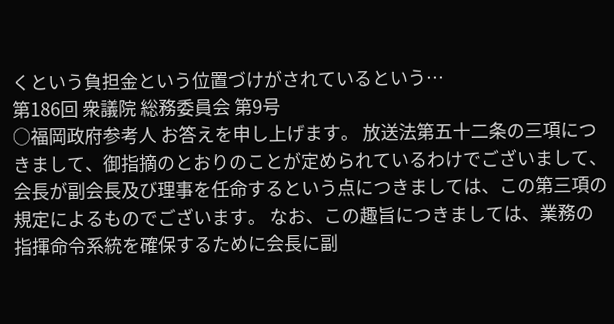くという負担金という位置づけがされているという…
第186回 衆議院 総務委員会 第9号
○福岡政府参考人 お答えを申し上げます。 放送法第五十二条の三項につきまして、御指摘のとおりのことが定められているわけでございまして、会長が副会長及び理事を任命するという点につきましては、この第三項の規定によるものでございます。 なお、この趣旨につきましては、業務の指揮命令系統を確保するために会長に副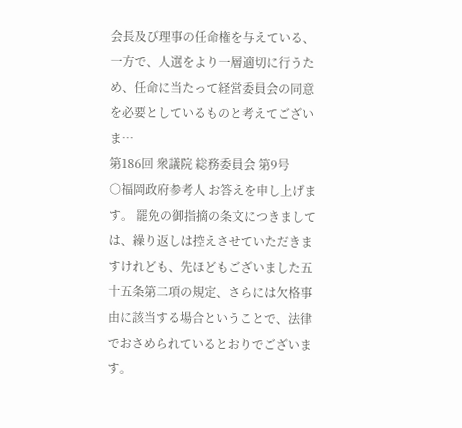会長及び理事の任命権を与えている、一方で、人選をより一層適切に行うため、任命に当たって経営委員会の同意を必要としているものと考えてございま…
第186回 衆議院 総務委員会 第9号
○福岡政府参考人 お答えを申し上げます。 罷免の御指摘の条文につきましては、繰り返しは控えさせていただきますけれども、先ほどもございました五十五条第二項の規定、さらには欠格事由に該当する場合ということで、法律でおさめられているとおりでございます。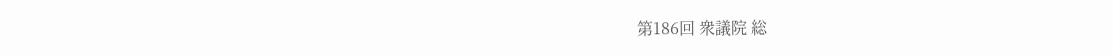第186回 衆議院 総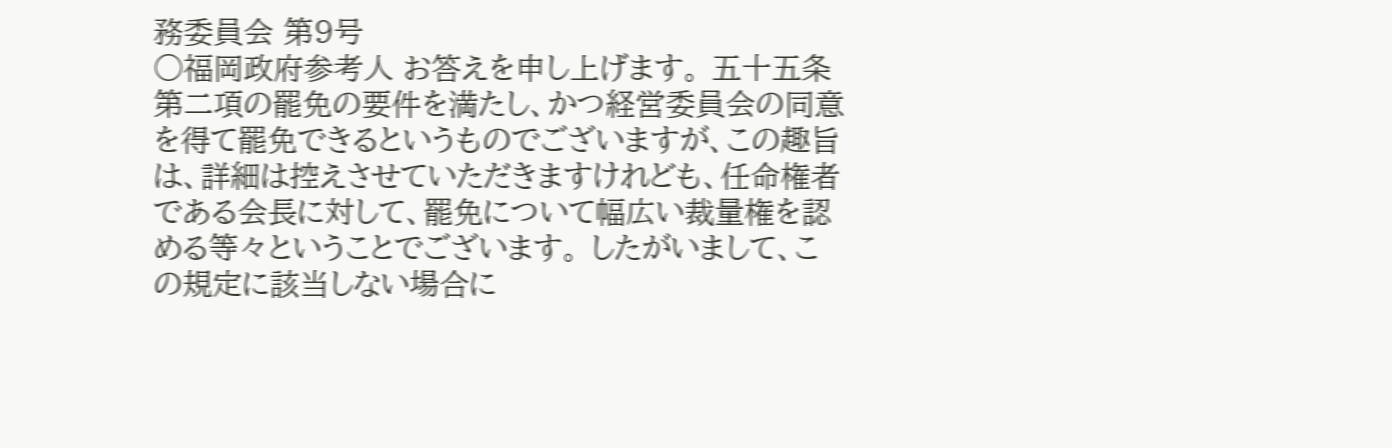務委員会 第9号
○福岡政府参考人 お答えを申し上げます。 五十五条第二項の罷免の要件を満たし、かつ経営委員会の同意を得て罷免できるというものでございますが、この趣旨は、詳細は控えさせていただきますけれども、任命権者である会長に対して、罷免について幅広い裁量権を認める等々ということでございます。 したがいまして、この規定に該当しない場合に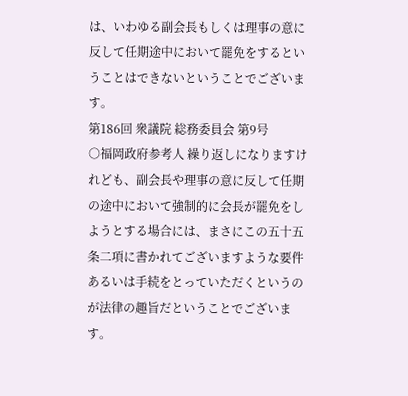は、いわゆる副会長もしくは理事の意に反して任期途中において罷免をするということはできないということでございます。
第186回 衆議院 総務委員会 第9号
○福岡政府参考人 繰り返しになりますけれども、副会長や理事の意に反して任期の途中において強制的に会長が罷免をしようとする場合には、まさにこの五十五条二項に書かれてございますような要件あるいは手続をとっていただくというのが法律の趣旨だということでございます。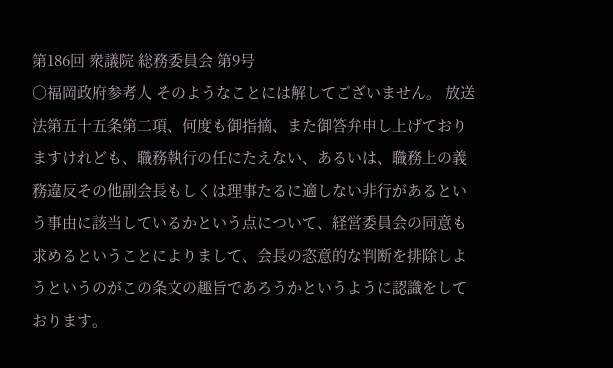第186回 衆議院 総務委員会 第9号
○福岡政府参考人 そのようなことには解してございません。 放送法第五十五条第二項、何度も御指摘、また御答弁申し上げておりますけれども、職務執行の任にたえない、あるいは、職務上の義務違反その他副会長もしくは理事たるに適しない非行があるという事由に該当しているかという点について、経営委員会の同意も求めるということによりまして、会長の恣意的な判断を排除しようというのがこの条文の趣旨であろうかというように認識をしております。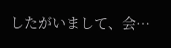したがいまして、会…